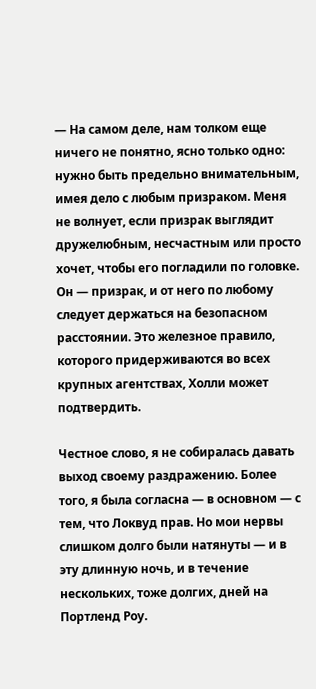— На самом деле, нам толком еще ничего не понятно, ясно только одно: нужно быть предельно внимательным, имея дело с любым призраком. Меня не волнует, если призрак выглядит дружелюбным, несчастным или просто хочет, чтобы его погладили по головке. Он — призрак, и от него по любому следует держаться на безопасном расстоянии. Это железное правило, которого придерживаются во всех крупных агентствах, Холли может подтвердить.

Честное слово, я не собиралась давать выход своему раздражению. Более того, я была согласна — в основном — с тем, что Локвуд прав. Но мои нервы слишком долго были натянуты — и в эту длинную ночь, и в течение нескольких, тоже долгих, дней на Портленд Роу.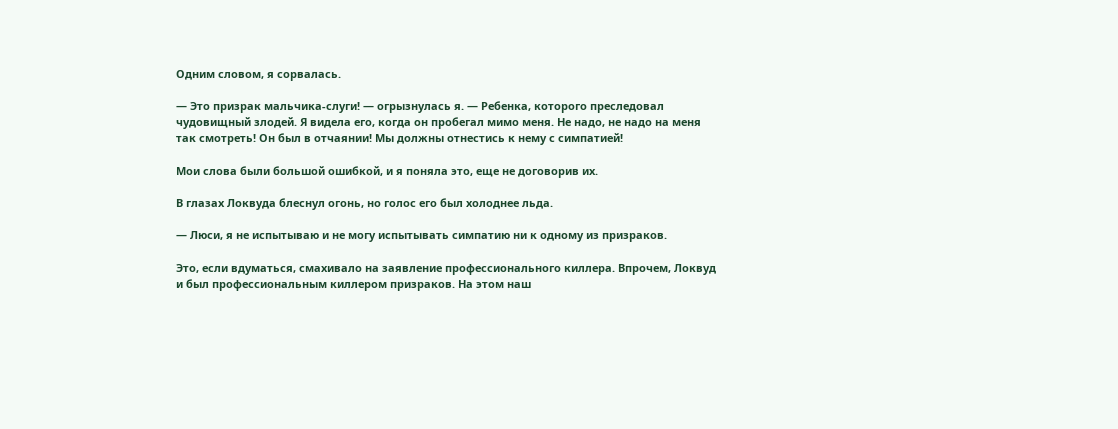Одним словом, я сорвалась.

— Это призрак мальчика-слуги! — огрызнулась я. — Ребенка, которого преследовал чудовищный злодей. Я видела его, когда он пробегал мимо меня. Не надо, не надо на меня так смотреть! Он был в отчаянии! Мы должны отнестись к нему с симпатией!

Мои слова были большой ошибкой, и я поняла это, еще не договорив их.

В глазах Локвуда блеснул огонь, но голос его был холоднее льда.

— Люси, я не испытываю и не могу испытывать симпатию ни к одному из призраков.

Это, если вдуматься, смахивало на заявление профессионального киллера. Впрочем, Локвуд и был профессиональным киллером призраков. На этом наш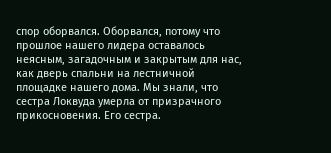спор оборвался. Оборвался, потому что прошлое нашего лидера оставалось неясным, загадочным и закрытым для нас, как дверь спальни на лестничной площадке нашего дома. Мы знали, что сестра Локвуда умерла от призрачного прикосновения. Его сестра.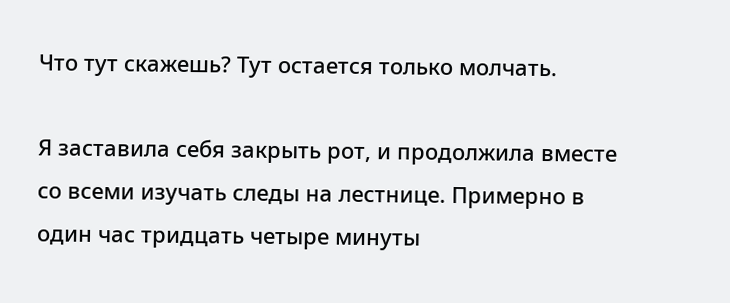Что тут скажешь? Тут остается только молчать.

Я заставила себя закрыть рот, и продолжила вместе со всеми изучать следы на лестнице. Примерно в один час тридцать четыре минуты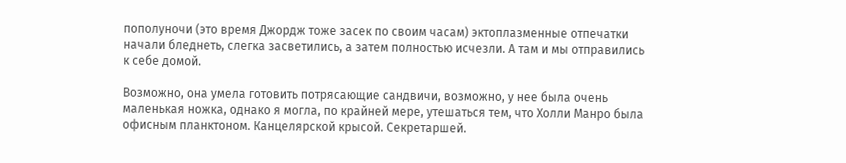пополуночи (это время Джордж тоже засек по своим часам) эктоплазменные отпечатки начали бледнеть, слегка засветились, а затем полностью исчезли. А там и мы отправились к себе домой.

Возможно, она умела готовить потрясающие сандвичи, возможно, у нее была очень маленькая ножка, однако я могла, по крайней мере, утешаться тем, что Холли Манро была офисным планктоном. Канцелярской крысой. Секретаршей.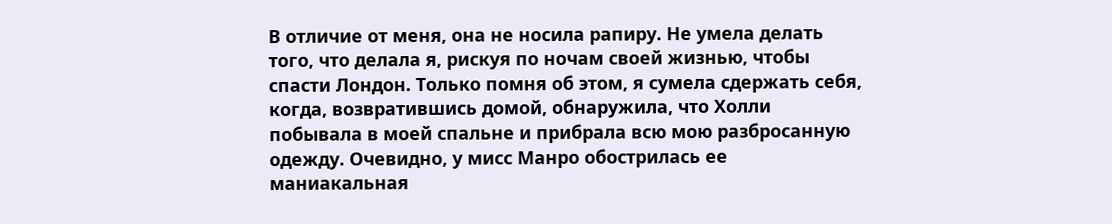В отличие от меня, она не носила рапиру. Не умела делать того, что делала я, рискуя по ночам своей жизнью, чтобы спасти Лондон. Только помня об этом, я сумела сдержать себя, когда, возвратившись домой, обнаружила, что Холли побывала в моей спальне и прибрала всю мою разбросанную одежду. Очевидно, у мисс Манро обострилась ее маниакальная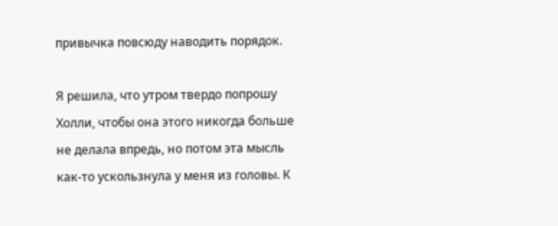привычка повсюду наводить порядок.

Я решила, что утром твердо попрошу Холли, чтобы она этого никогда больше не делала впредь, но потом эта мысль как-то ускользнула у меня из головы. К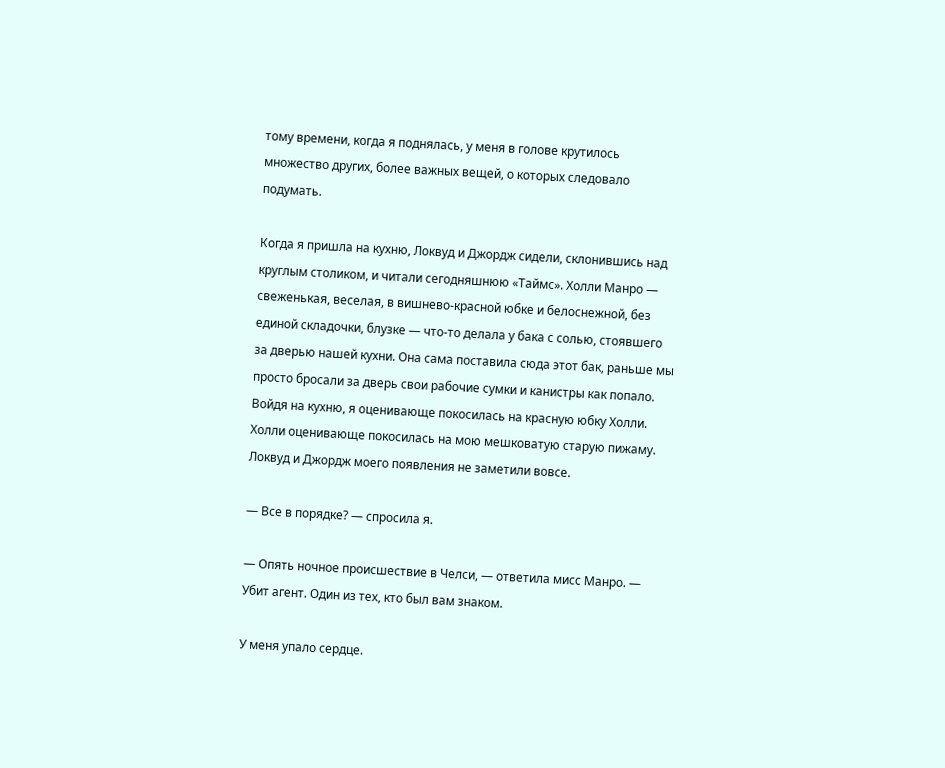тому времени, когда я поднялась, у меня в голове крутилось множество других, более важных вещей, о которых следовало подумать.

Когда я пришла на кухню, Локвуд и Джордж сидели, склонившись над круглым столиком, и читали сегодняшнюю «Таймс». Холли Манро — свеженькая, веселая, в вишнево-красной юбке и белоснежной, без единой складочки, блузке — что-то делала у бака с солью, стоявшего за дверью нашей кухни. Она сама поставила сюда этот бак, раньше мы просто бросали за дверь свои рабочие сумки и канистры как попало. Войдя на кухню, я оценивающе покосилась на красную юбку Холли. Холли оценивающе покосилась на мою мешковатую старую пижаму. Локвуд и Джордж моего появления не заметили вовсе.

— Все в порядке? — спросила я.

— Опять ночное происшествие в Челси, — ответила мисс Манро. — Убит агент. Один из тех, кто был вам знаком.

У меня упало сердце.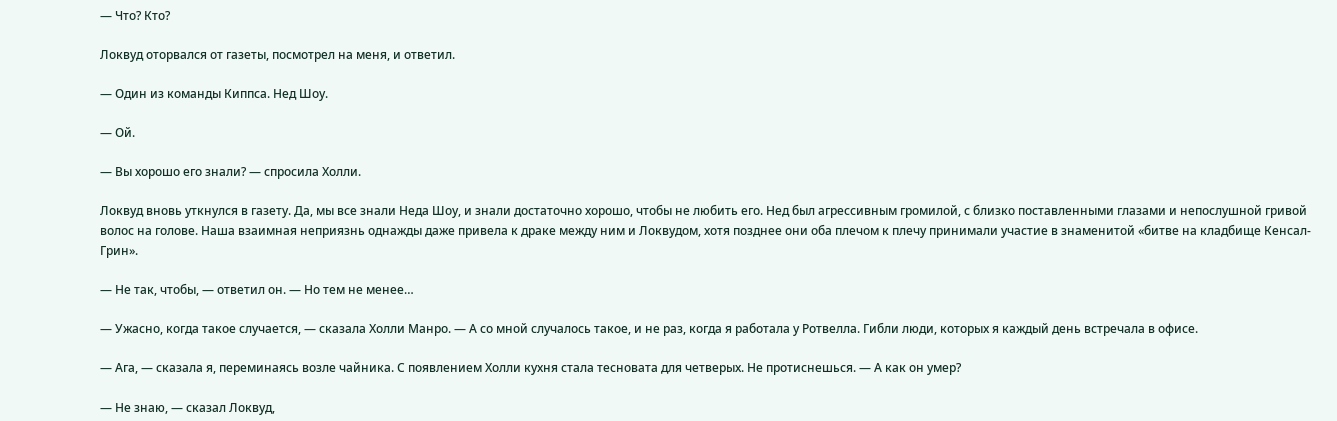— Что? Кто?

Локвуд оторвался от газеты, посмотрел на меня, и ответил.

— Один из команды Киппса. Нед Шоу.

— Ой.

— Вы хорошо его знали? — спросила Холли.

Локвуд вновь уткнулся в газету. Да, мы все знали Неда Шоу, и знали достаточно хорошо, чтобы не любить его. Нед был агрессивным громилой, с близко поставленными глазами и непослушной гривой волос на голове. Наша взаимная неприязнь однажды даже привела к драке между ним и Локвудом, хотя позднее они оба плечом к плечу принимали участие в знаменитой «битве на кладбище Кенсал-Грин».

— Не так, чтобы, — ответил он. — Но тем не менее…

— Ужасно, когда такое случается, — сказала Холли Манро. — А со мной случалось такое, и не раз, когда я работала у Ротвелла. Гибли люди, которых я каждый день встречала в офисе.

— Ага, — сказала я, переминаясь возле чайника. С появлением Холли кухня стала тесновата для четверых. Не протиснешься. — А как он умер?

— Не знаю, — сказал Локвуд,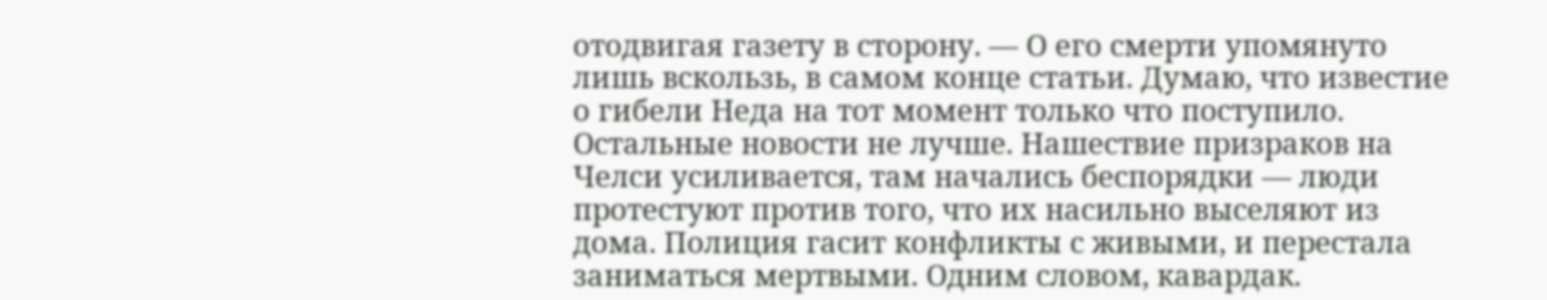отодвигая газету в сторону. — О его смерти упомянуто лишь вскользь, в самом конце статьи. Думаю, что известие о гибели Неда на тот момент только что поступило. Остальные новости не лучше. Нашествие призраков на Челси усиливается, там начались беспорядки — люди протестуют против того, что их насильно выселяют из дома. Полиция гасит конфликты с живыми, и перестала заниматься мертвыми. Одним словом, кавардак.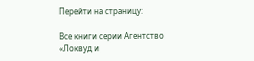Перейти на страницу:

Все книги серии Агентство «Локвуд и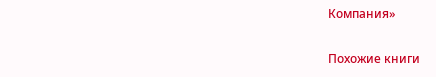Компания»

Похожие книги